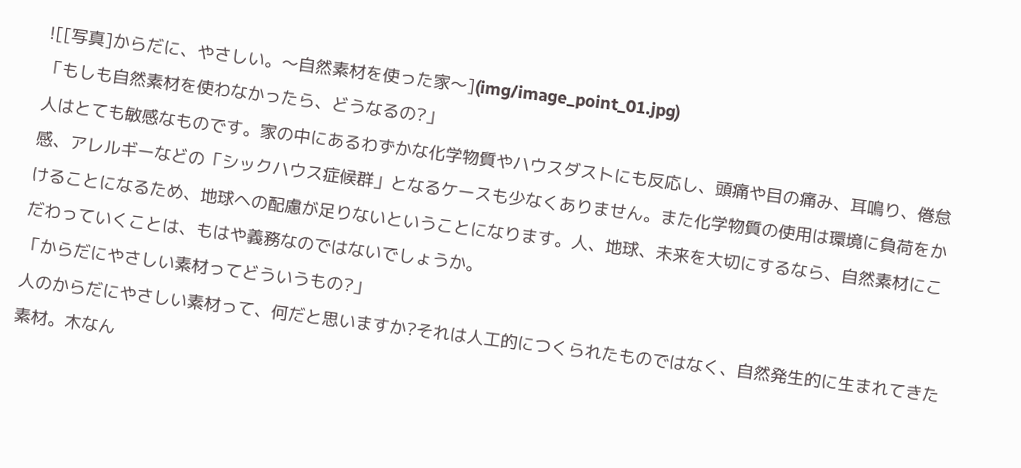![[写真]からだに、やさしい。〜自然素材を使った家〜](img/image_point_01.jpg)
「もしも自然素材を使わなかったら、どうなるの?」
人はとても敏感なものです。家の中にあるわずかな化学物質やハウスダストにも反応し、頭痛や目の痛み、耳鳴り、倦怠感、アレルギーなどの「シックハウス症候群」となるケースも少なくありません。また化学物質の使用は環境に負荷をかけることになるため、地球への配慮が足りないということになります。人、地球、未来を大切にするなら、自然素材にこだわっていくことは、もはや義務なのではないでしょうか。
「からだにやさしい素材ってどういうもの?」
人のからだにやさしい素材って、何だと思いますか?それは人工的につくられたものではなく、自然発生的に生まれてきた素材。木なん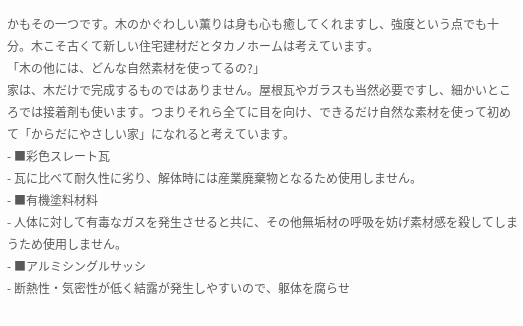かもその一つです。木のかぐわしい薫りは身も心も癒してくれますし、強度という点でも十分。木こそ古くて新しい住宅建材だとタカノホームは考えています。
「木の他には、どんな自然素材を使ってるの?」
家は、木だけで完成するものではありません。屋根瓦やガラスも当然必要ですし、細かいところでは接着剤も使います。つまりそれら全てに目を向け、できるだけ自然な素材を使って初めて「からだにやさしい家」になれると考えています。
- ■彩色スレート瓦
- 瓦に比べて耐久性に劣り、解体時には産業廃棄物となるため使用しません。
- ■有機塗料材料
- 人体に対して有毒なガスを発生させると共に、その他無垢材の呼吸を妨げ素材感を殺してしまうため使用しません。
- ■アルミシングルサッシ
- 断熱性・気密性が低く結露が発生しやすいので、躯体を腐らせ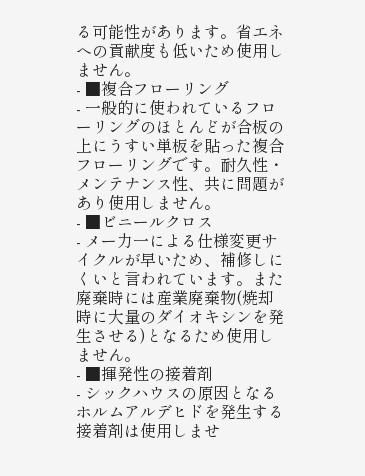る可能性があります。省エネへの貢献度も低いため使用しません。
- ■複合フローリング
- 一般的に使われているフローリングのほとんどが合板の上にうすい単板を貼った複合フローリングです。耐久性・メンテナンス性、共に問題があり使用しません。
- ■ビニールクロス
- メー力一による仕様変更サイクルが早いため、補修しにくいと言われています。また廃棄時には産業廃棄物(焼却時に大量のダイオキシンを発生させる)となるため使用しません。
- ■揮発性の接着剤
- シックハウスの原因となるホルムアルデヒドを発生する接着剤は使用しませ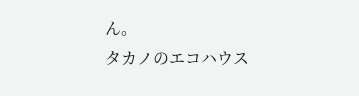ん。
タカノのエコハウス